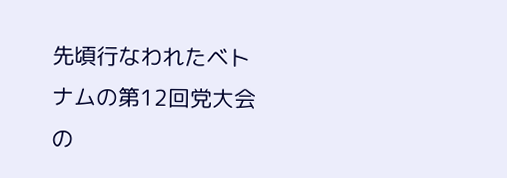先頃行なわれたベトナムの第12回党大会の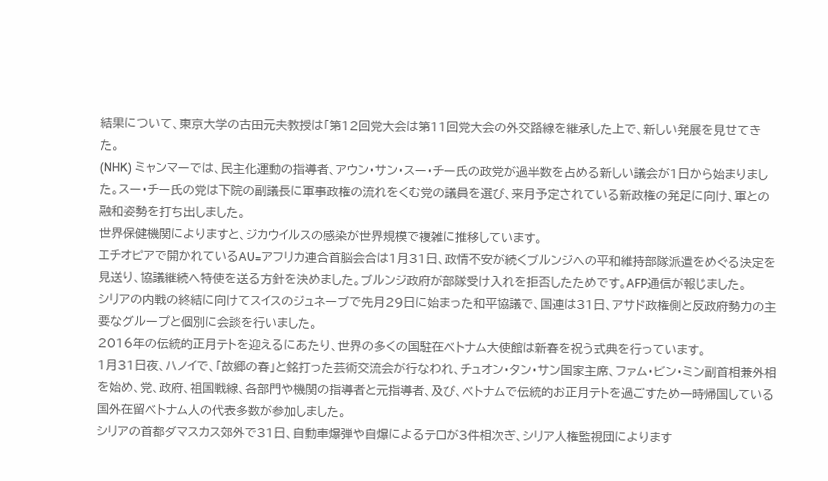結果について、東京大学の古田元夫教授は「第12回党大会は第11回党大会の外交路線を継承した上で、新しい発展を見せてきた。
(NHK) ミャンマーでは、民主化運動の指導者、アウン・サン・スー・チー氏の政党が過半数を占める新しい議会が1日から始まりました。スー・チー氏の党は下院の副議長に軍事政権の流れをくむ党の議員を選び、来月予定されている新政権の発足に向け、軍との融和姿勢を打ち出しました。
世界保健機関によりますと、ジカウイルスの感染が世界規模で複雑に推移しています。
エチオピアで開かれているAU=アフリカ連合首脳会合は1月31日、政情不安が続くブルンジへの平和維持部隊派遣をめぐる決定を見送り、協議継続へ特使を送る方針を決めました。ブルンジ政府が部隊受け入れを拒否したためです。AFP通信が報じました。
シリアの内戦の終結に向けてスイスのジュネーブで先月29日に始まった和平協議で、国連は31日、アサド政権側と反政府勢力の主要なグループと個別に会談を行いました。
2016年の伝統的正月テトを迎えるにあたり、世界の多くの国駐在ベトナム大使館は新春を祝う式典を行っています。
1月31日夜、ハノイで、「故郷の春」と銘打った芸術交流会が行なわれ、チュオン・タン・サン国家主席、ファム・ビン・ミン副首相兼外相を始め、党、政府、祖国戦線、各部門や機関の指導者と元指導者、及び、ベトナムで伝統的お正月テトを過ごすため一時帰国している国外在留ベトナム人の代表多数が参加しました。
シリアの首都ダマスカス郊外で31日、自動車爆弾や自爆によるテロが3件相次ぎ、シリア人権監視団によります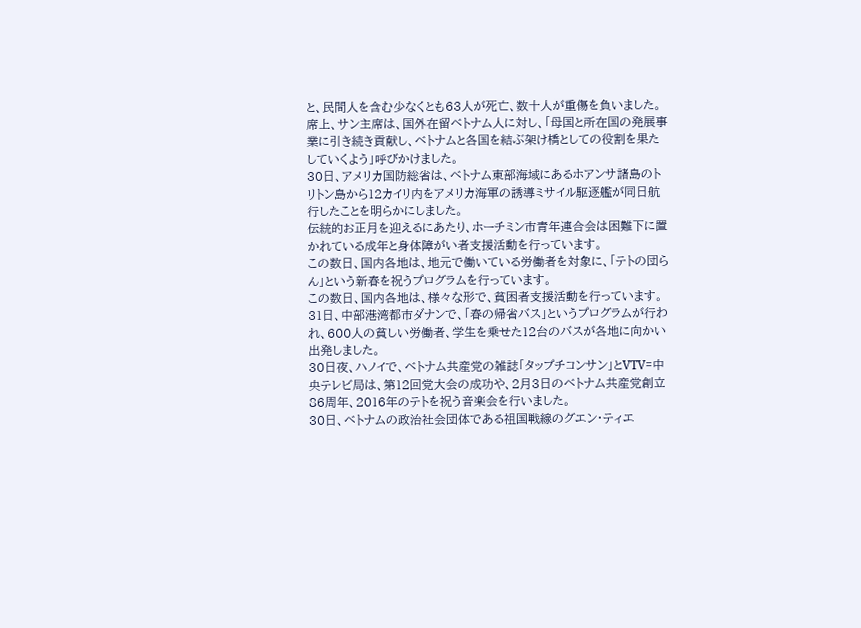と、民間人を含む少なくとも63人が死亡、数十人が重傷を負いました。
席上、サン主席は、国外在留ベトナム人に対し、「母国と所在国の発展事業に引き続き貢献し、ベトナムと各国を結ぶ架け橋としての役割を果たしていくよう」呼びかけました。
30日、アメリカ国防総省は、ベトナム東部海域にあるホアンサ諸島のトリトン島から12カイリ内をアメリカ海軍の誘導ミサイル駆逐艦が同日航行したことを明らかにしました。
伝統的お正月を迎えるにあたり、ホーチミン市青年連合会は困難下に置かれている成年と身体障がい者支援活動を行っています。
この数日、国内各地は、地元で働いている労働者を対象に、「テトの団らん」という新春を祝うプログラムを行っています。
この数日、国内各地は、様々な形で、貧困者支援活動を行っています。31日、中部港湾都市ダナンで、「春の帰省バス」というプログラムが行われ、600人の貧しい労働者、学生を乗せた12台のバスが各地に向かい出発しました。
30日夜、ハノイで、ベトナム共産党の雑誌「タップチコンサン」とVTV=中央テレビ局は、第12回党大会の成功や、2月3日のベトナム共産党創立86周年、2016年のテトを祝う音楽会を行いました。
30日、ベトナムの政治社会団体である祖国戦線のグエン・ティエ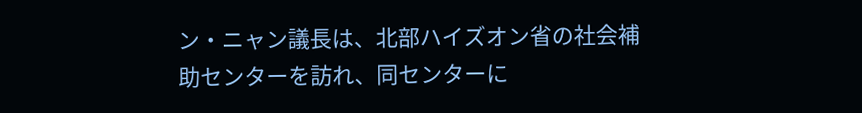ン・ニャン議長は、北部ハイズオン省の社会補助センターを訪れ、同センターに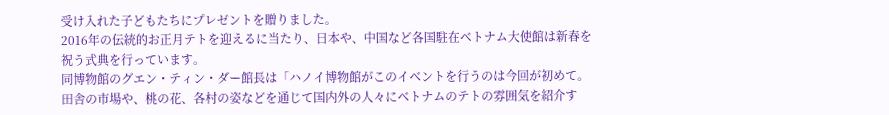受け入れた子どもたちにプレゼントを贈りました。
2016年の伝統的お正月テトを迎えるに当たり、日本や、中国など各国駐在ベトナム大使館は新春を祝う式典を行っています。
同博物館のグエン・ティン・ダー館長は「ハノイ博物館がこのイベントを行うのは今回が初めて。田舎の市場や、桃の花、各村の姿などを通じて国内外の人々にベトナムのテトの雰囲気を紹介す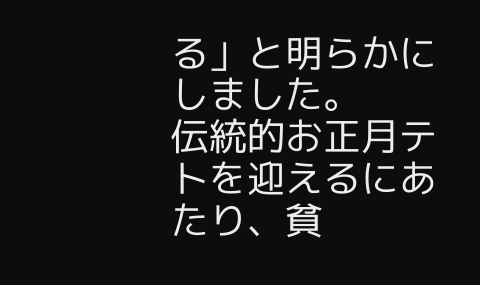る」と明らかにしました。
伝統的お正月テトを迎えるにあたり、貧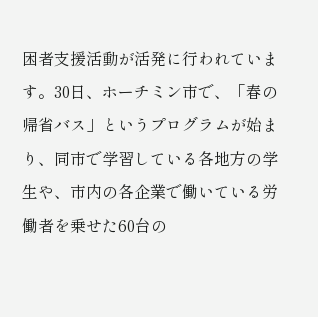困者支援活動が活発に行われています。30日、ホーチミン市で、「春の帰省バス」というプログラムが始まり、同市で学習している各地方の学生や、市内の各企業で働いている労働者を乗せた60台の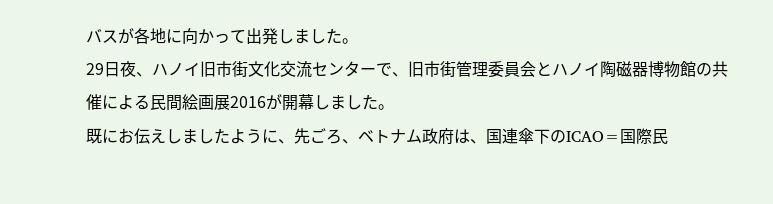バスが各地に向かって出発しました。
29日夜、ハノイ旧市街文化交流センターで、旧市街管理委員会とハノイ陶磁器博物館の共催による民間絵画展2016が開幕しました。
既にお伝えしましたように、先ごろ、ベトナム政府は、国連傘下のICAO=国際民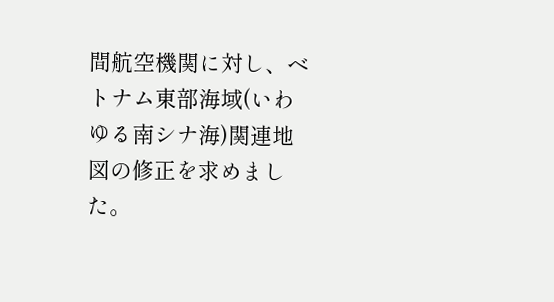間航空機関に対し、ベトナム東部海域(いわゆる南シナ海)関連地図の修正を求めました。